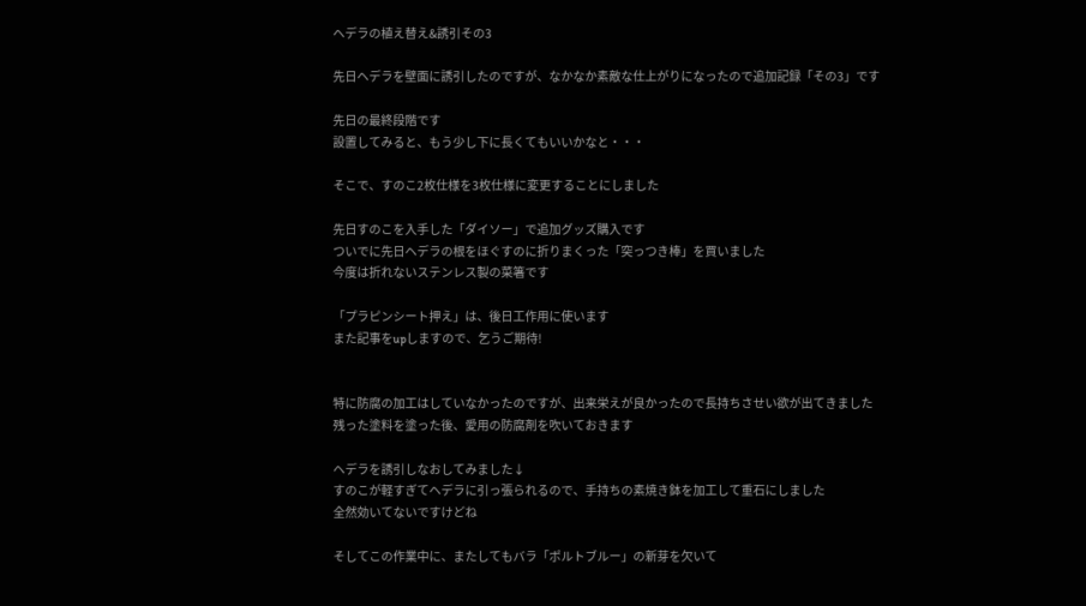ヘデラの植え替え&誘引その3

先日ヘデラを壁面に誘引したのですが、なかなか素敵な仕上がりになったので追加記録「その3」です

先日の最終段階です
設置してみると、もう少し下に長くてもいいかなと・・・

そこで、すのこ2枚仕様を3枚仕様に変更することにしました

先日すのこを入手した「ダイソー」で追加グッズ購入です
ついでに先日ヘデラの根をほぐすのに折りまくった「突っつき棒」を買いました
今度は折れないステンレス製の菜箸です

「プラピンシート押え」は、後日工作用に使います
また記事をupしますので、乞うご期待!


特に防腐の加工はしていなかったのですが、出来栄えが良かったので長持ちさせい欲が出てきました
残った塗料を塗った後、愛用の防腐剤を吹いておきます

ヘデラを誘引しなおしてみました↓
すのこが軽すぎてヘデラに引っ張られるので、手持ちの素焼き鉢を加工して重石にしました
全然効いてないですけどね

そしてこの作業中に、またしてもバラ「ポルトブルー」の新芽を欠いて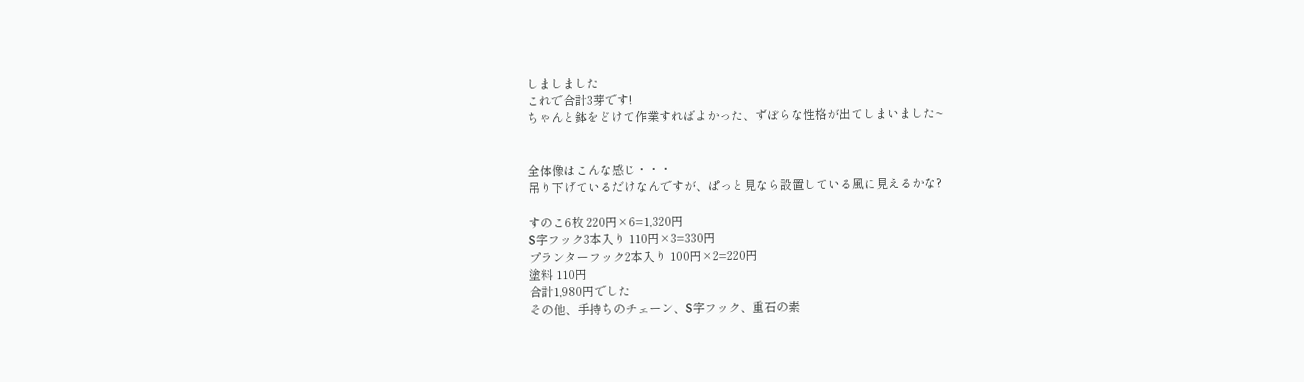しましました
これで合計3芽です!
ちゃんと鉢をどけて作業すればよかった、ずぼらな性格が出てしまいました~


全体像はこんな感じ・・・
吊り下げているだけなんですが、ぱっと見なら設置している風に見えるかな?

すのこ6枚 220円×6=1,320円
S字フック3本入り 110円×3=330円
プランターフック2本入り 100円×2=220円
塗料 110円
合計1,980円でした
その他、手持ちのチェーン、S字フック、重石の素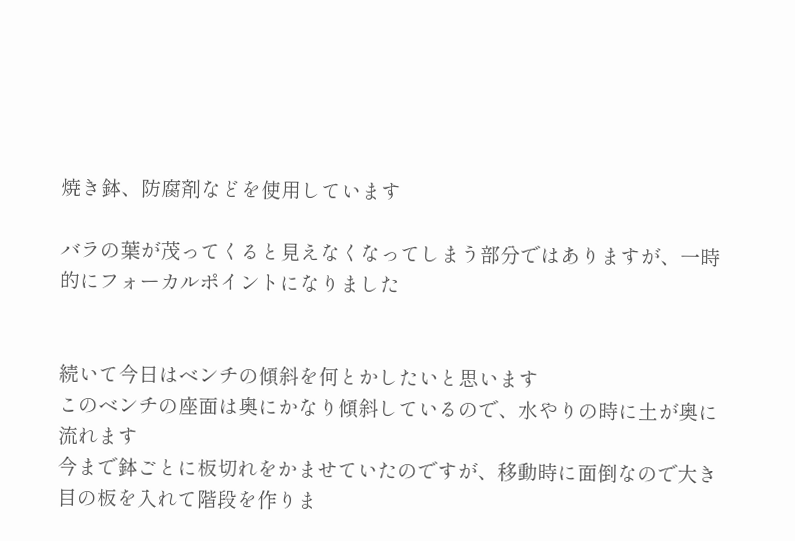焼き鉢、防腐剤などを使用しています

バラの葉が茂ってくると見えなくなってしまう部分ではありますが、一時的にフォーカルポイントになりました


続いて今日はベンチの傾斜を何とかしたいと思います
このベンチの座面は奥にかなり傾斜しているので、水やりの時に土が奥に流れます
今まで鉢ごとに板切れをかませていたのですが、移動時に面倒なので大き目の板を入れて階段を作りま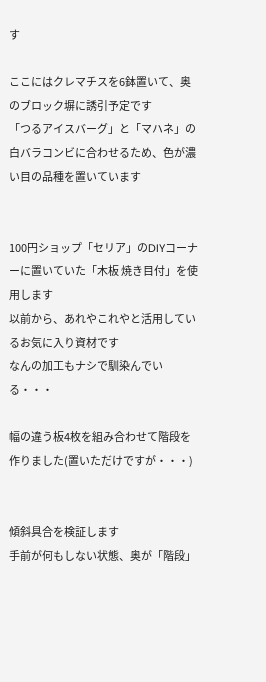す

ここにはクレマチスを6鉢置いて、奥のブロック塀に誘引予定です
「つるアイスバーグ」と「マハネ」の白バラコンビに合わせるため、色が濃い目の品種を置いています


100円ショップ「セリア」のDIYコーナーに置いていた「木板 焼き目付」を使用します
以前から、あれやこれやと活用しているお気に入り資材です
なんの加工もナシで馴染んでいる・・・

幅の違う板4枚を組み合わせて階段を作りました(置いただけですが・・・)


傾斜具合を検証します
手前が何もしない状態、奥が「階段」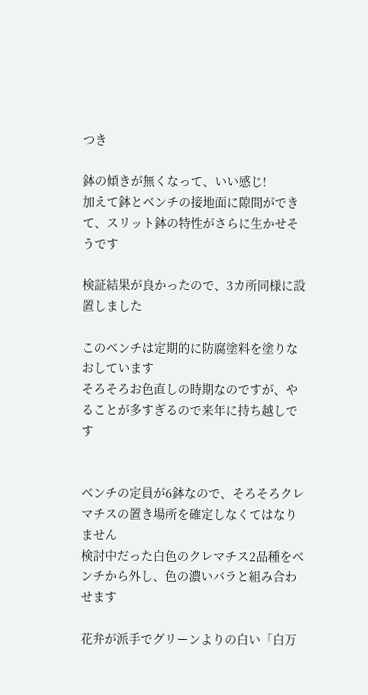つき

鉢の傾きが無くなって、いい感じ!
加えて鉢とベンチの接地面に隙間ができて、スリット鉢の特性がさらに生かせそうです

検証結果が良かったので、3カ所同様に設置しました

このベンチは定期的に防腐塗料を塗りなおしています
そろそろお色直しの時期なのですが、やることが多すぎるので来年に持ち越しです


ベンチの定員が6鉢なので、そろそろクレマチスの置き場所を確定しなくてはなりません
検討中だった白色のクレマチス2品種をベンチから外し、色の濃いバラと組み合わせます

花弁が派手でグリーンよりの白い「白万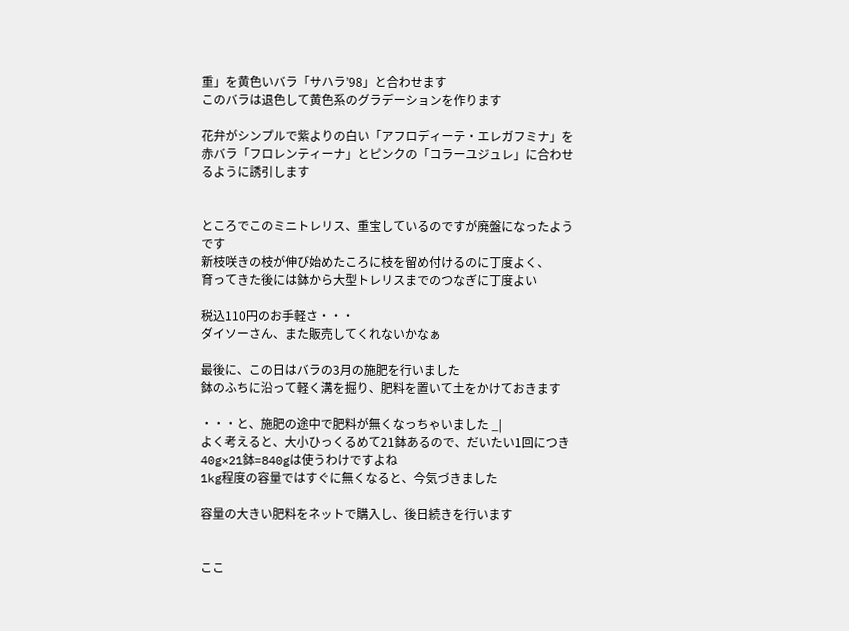重」を黄色いバラ「サハラ’98」と合わせます
このバラは退色して黄色系のグラデーションを作ります

花弁がシンプルで紫よりの白い「アフロディーテ・エレガフミナ」を赤バラ「フロレンティーナ」とピンクの「コラーユジュレ」に合わせるように誘引します


ところでこのミニトレリス、重宝しているのですが廃盤になったようです
新枝咲きの枝が伸び始めたころに枝を留め付けるのに丁度よく、
育ってきた後には鉢から大型トレリスまでのつなぎに丁度よい

税込110円のお手軽さ・・・
ダイソーさん、また販売してくれないかなぁ

最後に、この日はバラの3月の施肥を行いました
鉢のふちに沿って軽く溝を掘り、肥料を置いて土をかけておきます

・・・と、施肥の途中で肥料が無くなっちゃいました _|
よく考えると、大小ひっくるめて21鉢あるので、だいたい1回につき40g×21鉢=840gは使うわけですよね
1kg程度の容量ではすぐに無くなると、今気づきました

容量の大きい肥料をネットで購入し、後日続きを行います


ここ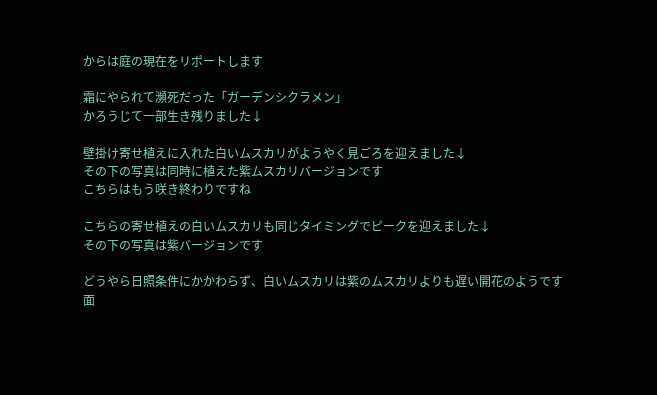からは庭の現在をリポートします

霜にやられて瀕死だった「ガーデンシクラメン」
かろうじて一部生き残りました↓

壁掛け寄せ植えに入れた白いムスカリがようやく見ごろを迎えました↓
その下の写真は同時に植えた紫ムスカリバージョンです
こちらはもう咲き終わりですね

こちらの寄せ植えの白いムスカリも同じタイミングでピークを迎えました↓
その下の写真は紫バージョンです

どうやら日照条件にかかわらず、白いムスカリは紫のムスカリよりも遅い開花のようです
面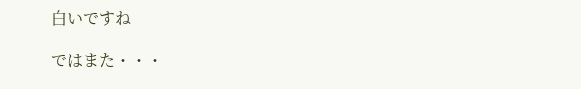白いですね

ではまた・・・